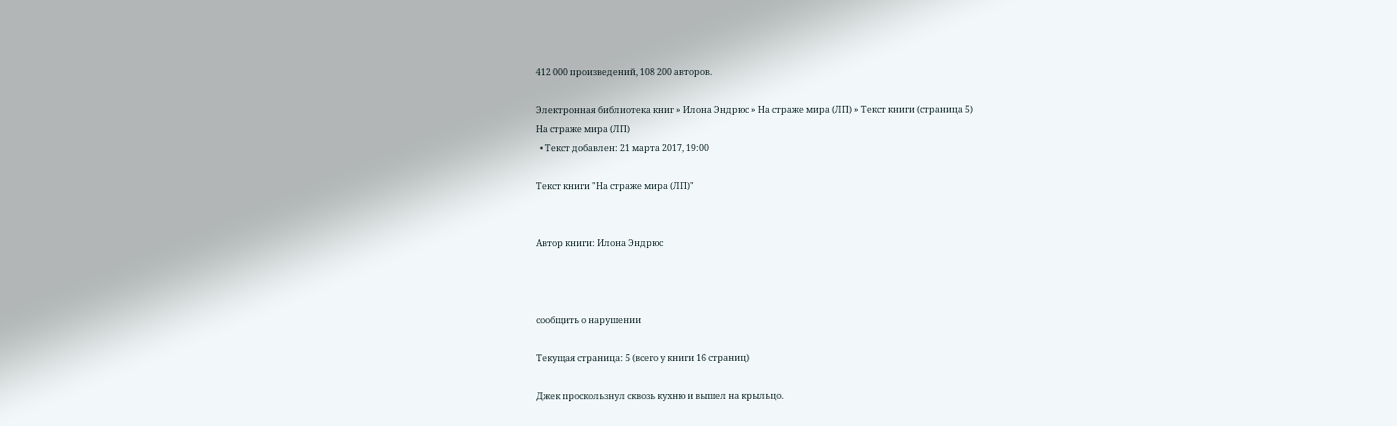412 000 произведений, 108 200 авторов.

Электронная библиотека книг » Илона Эндрюс » На страже мира (ЛП) » Текст книги (страница 5)
На страже мира (ЛП)
  • Текст добавлен: 21 марта 2017, 19:00

Текст книги "На страже мира (ЛП)"


Автор книги: Илона Эндрюс



сообщить о нарушении

Текущая страница: 5 (всего у книги 16 страниц)

Джек проскользнул сквозь кухню и вышел на крыльцо.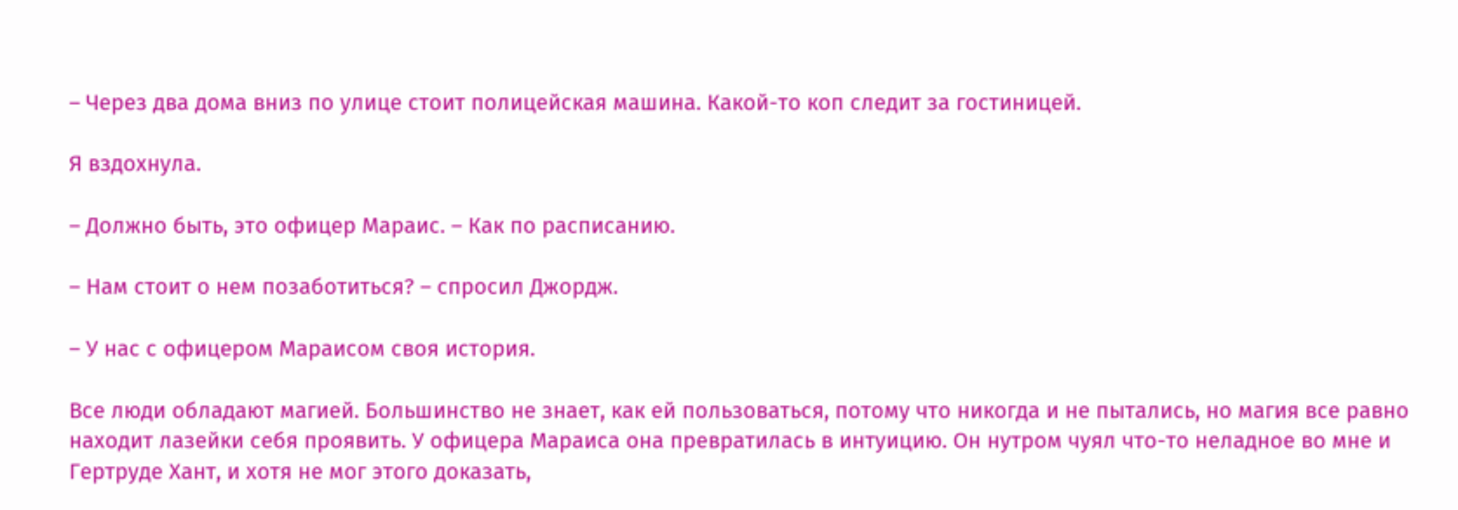– Через два дома вниз по улице стоит полицейская машина. Какой-то коп следит за гостиницей.

Я вздохнула.

– Должно быть, это офицер Мараис. – Как по расписанию.

– Нам стоит о нем позаботиться? – спросил Джордж.

– У нас с офицером Мараисом своя история.

Все люди обладают магией. Большинство не знает, как ей пользоваться, потому что никогда и не пытались, но магия все равно находит лазейки себя проявить. У офицера Мараиса она превратилась в интуицию. Он нутром чуял что-то неладное во мне и Гертруде Хант, и хотя не мог этого доказать,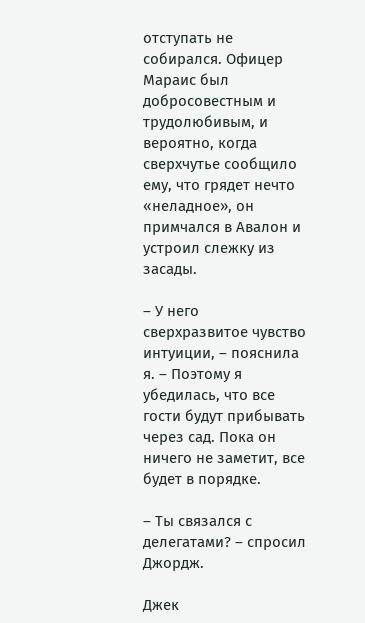отступать не собирался. Офицер Мараис был добросовестным и трудолюбивым, и вероятно, когда сверхчутье сообщило ему, что грядет нечто «неладное», он примчался в Авалон и устроил слежку из засады.

– У него сверхразвитое чувство интуиции, – пояснила я. – Поэтому я убедилась, что все гости будут прибывать через сад. Пока он ничего не заметит, все будет в порядке.

– Ты связался с делегатами? – спросил Джордж.

Джек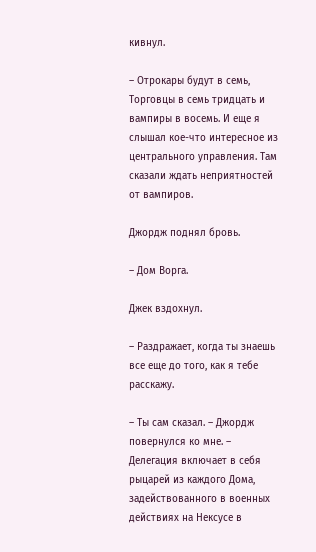кивнул.

– Отрокары будут в семь, Торговцы в семь тридцать и вампиры в восемь. И еще я слышал кое-что интересное из центрального управления. Там сказали ждать неприятностей от вампиров.

Джордж поднял бровь.

– Дом Ворга.

Джек вздохнул.

– Раздражает, когда ты знаешь все еще до того, как я тебе расскажу.

– Ты сам сказал. – Джордж повернулся ко мне. – Делегация включает в себя рыцарей из каждого Дома, задействованного в военных действиях на Нексусе в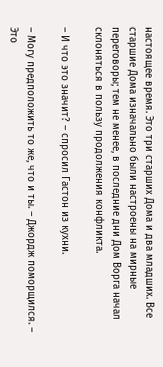настоящее время. Это три старших Дома и два младших. Все старшие Дома изначально были настроены на мирные переговоры; тем не менее, в последние дни Дом Ворга начал склоняться в пользу продолжения конфликта.

– И что это значит? – спросил Гастон из кухни.

– Могу предположить то же, что и ты. – Джордж поморщился. – Это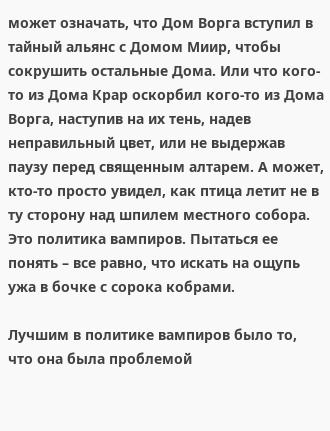может означать, что Дом Ворга вступил в тайный альянс с Домом Миир, чтобы сокрушить остальные Дома. Или что кого-то из Дома Крар оскорбил кого-то из Дома Ворга, наступив на их тень, надев неправильный цвет, или не выдержав паузу перед священным алтарем. А может, кто-то просто увидел, как птица летит не в ту сторону над шпилем местного собора. Это политика вампиров. Пытаться ее понять – все равно, что искать на ощупь ужа в бочке с сорока кобрами.

Лучшим в политике вампиров было то, что она была проблемой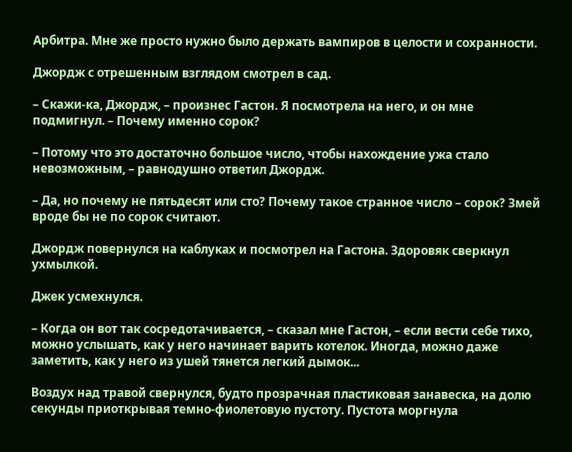Арбитра. Мне же просто нужно было держать вампиров в целости и сохранности.

Джордж с отрешенным взглядом смотрел в сад.

– Скажи-ка, Джордж, – произнес Гастон. Я посмотрела на него, и он мне подмигнул. – Почему именно сорок?

– Потому что это достаточно большое число, чтобы нахождение ужа стало невозможным, – равнодушно ответил Джордж.

– Да, но почему не пятьдесят или сто? Почему такое странное число – сорок? Змей вроде бы не по сорок считают.

Джордж повернулся на каблуках и посмотрел на Гастона. Здоровяк сверкнул ухмылкой.

Джек усмехнулся.

– Когда он вот так сосредотачивается, – сказал мне Гастон, – если вести себе тихо, можно услышать, как у него начинает варить котелок. Иногда, можно даже заметить, как у него из ушей тянется легкий дымок...

Воздух над травой свернулся, будто прозрачная пластиковая занавеска, на долю секунды приоткрывая темно-фиолетовую пустоту. Пустота моргнула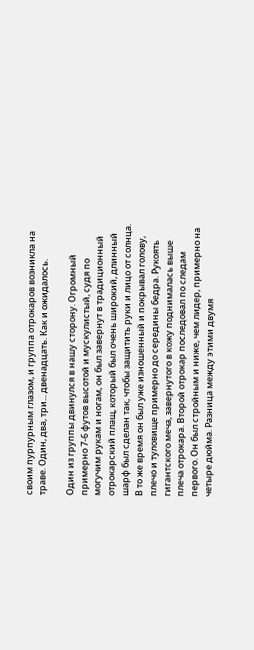своим пурпурным глазом, и группа отрокаров возникла на траве. Один, два, три... двенадцать. Как и ожидалось.

Один из группы двинулся в нашу сторону. Огромный примерно 7-6 футов высотой и мускулистый, судя по могучим рукам и ногам, он был завернут в традиционный отрокарский плащ, который был очень широкий, длинный шарф был сделан так, чтобы защитить руки и лицо от солнца. В то же время он был уже изношенный и покрывал голову, плечо и туловище примерно до середины бедра. Рукоять гигантского меча, завернутого в кожу поднималась выше плеча отрокара. Второй отрокар последовал по следам первого. Он был стройным и ниже, чем лидер, примерно на четыре дюйма. Разница между этими двумя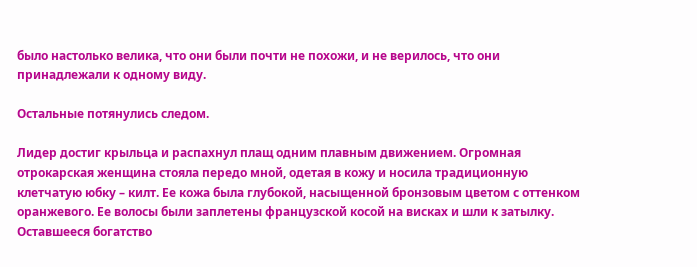было настолько велика, что они были почти не похожи, и не верилось, что они принадлежали к одному виду.

Остальные потянулись следом.

Лидер достиг крыльца и распахнул плащ одним плавным движением. Огромная отрокарская женщина стояла передо мной, одетая в кожу и носила традиционную клетчатую юбку – килт. Ее кожа была глубокой, насыщенной бронзовым цветом с оттенком оранжевого. Ее волосы были заплетены французской косой на висках и шли к затылку. Оставшееся богатство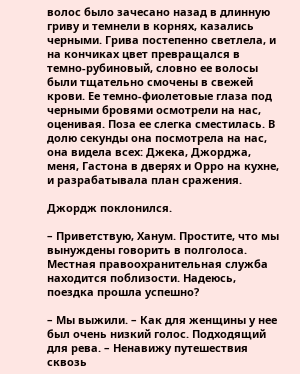волос было зачесано назад в длинную гриву и темнели в корнях, казались черными. Грива постепенно светлела, и на кончиках цвет превращался в темно-рубиновый, словно ее волосы были тщательно смочены в свежей крови. Ее темно-фиолетовые глаза под черными бровями осмотрели на нас, оценивая. Поза ее слегка сместилась. В долю секунды она посмотрела на нас, она видела всех: Джека, Джорджа, меня, Гастона в дверях и Орро на кухне, и разрабатывала план сражения.

Джордж поклонился.

– Приветствую, Ханум. Простите, что мы вынуждены говорить в полголоса. Местная правоохранительная служба находится поблизости. Надеюсь, поездка прошла успешно?

– Мы выжили. – Как для женщины у нее был очень низкий голос. Подходящий для рева. – Ненавижу путешествия сквозь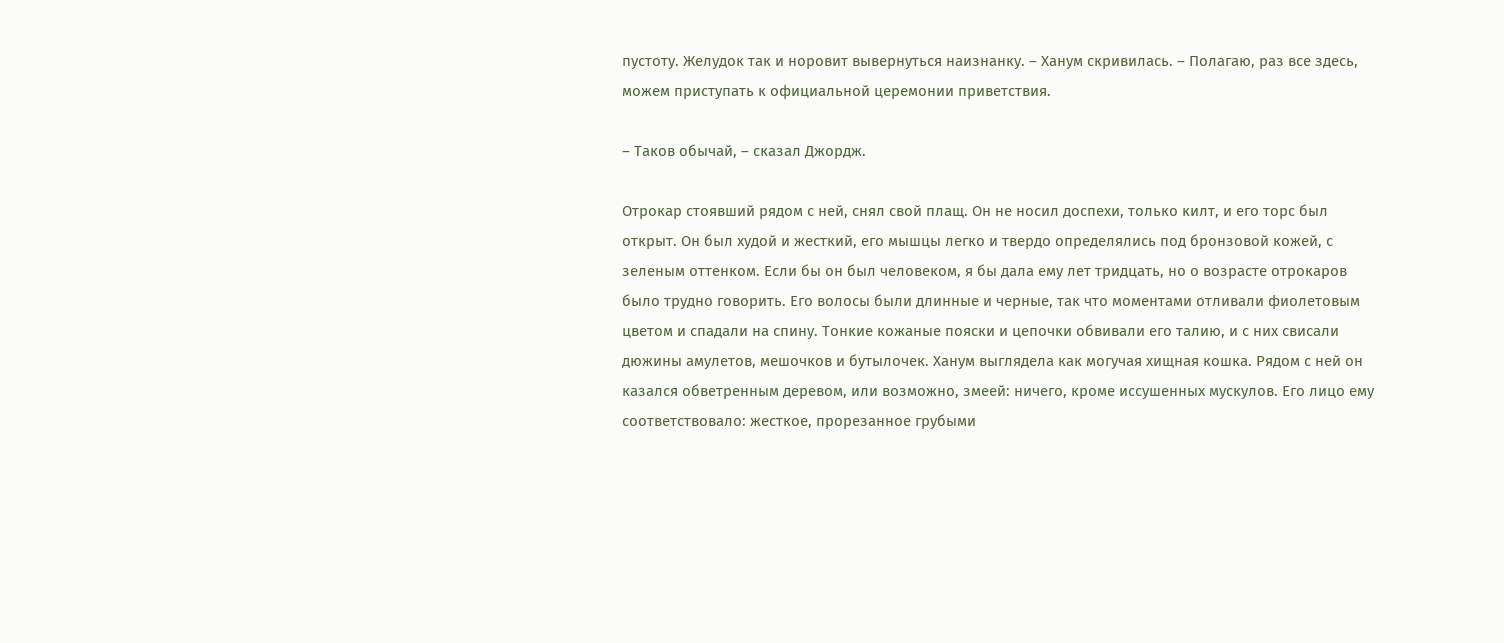пустоту. Желудок так и норовит вывернуться наизнанку. – Ханум скривилась. – Полагаю, раз все здесь, можем приступать к официальной церемонии приветствия.

– Таков обычай, – сказал Джордж.

Отрокар стоявший рядом с ней, снял свой плащ. Он не носил доспехи, только килт, и его торс был открыт. Он был худой и жесткий, его мышцы легко и твердо определялись под бронзовой кожей, с зеленым оттенком. Если бы он был человеком, я бы дала ему лет тридцать, но о возрасте отрокаров было трудно говорить. Его волосы были длинные и черные, так что моментами отливали фиолетовым цветом и спадали на спину. Тонкие кожаные пояски и цепочки обвивали его талию, и с них свисали дюжины амулетов, мешочков и бутылочек. Ханум выглядела как могучая хищная кошка. Рядом с ней он казался обветренным деревом, или возможно, змеей: ничего, кроме иссушенных мускулов. Его лицо ему соответствовало: жесткое, прорезанное грубыми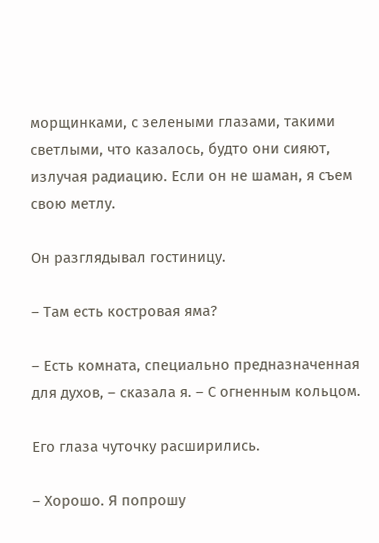морщинками, с зелеными глазами, такими светлыми, что казалось, будто они сияют, излучая радиацию. Если он не шаман, я съем свою метлу.

Он разглядывал гостиницу.

– Там есть костровая яма?

– Есть комната, специально предназначенная для духов, – сказала я. – С огненным кольцом.

Его глаза чуточку расширились.

– Хорошо. Я попрошу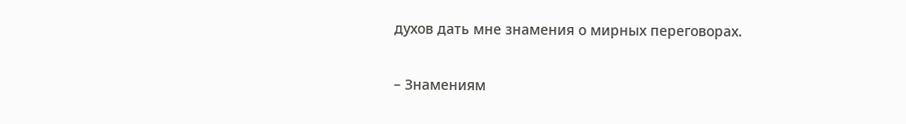духов дать мне знамения о мирных переговорах.

– Знамениям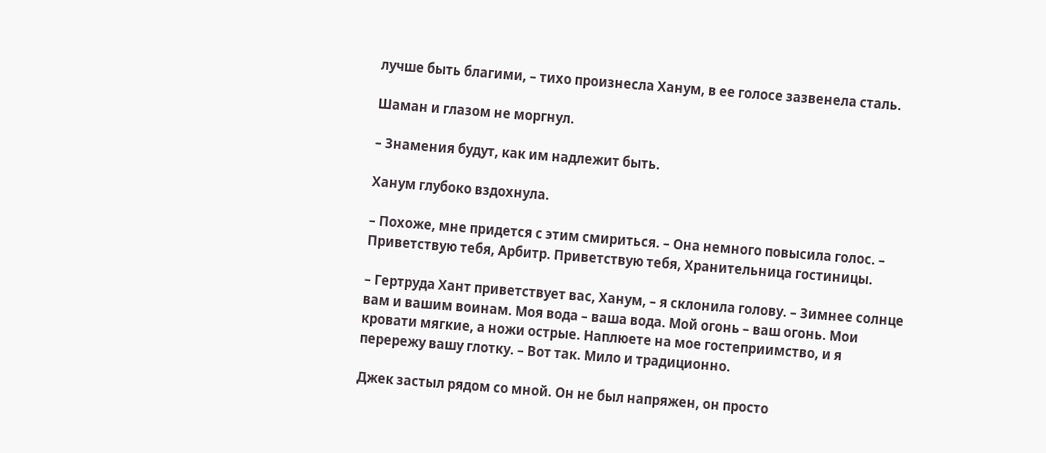лучше быть благими, – тихо произнесла Ханум, в ее голосе зазвенела сталь.

Шаман и глазом не моргнул.

– Знамения будут, как им надлежит быть.

Ханум глубоко вздохнула.

– Похоже, мне придется с этим смириться. – Она немного повысила голос. – Приветствую тебя, Арбитр. Приветствую тебя, Хранительница гостиницы.

– Гертруда Хант приветствует вас, Ханум, – я склонила голову. – Зимнее солнце вам и вашим воинам. Моя вода – ваша вода. Мой огонь – ваш огонь. Мои кровати мягкие, а ножи острые. Наплюете на мое гостеприимство, и я перережу вашу глотку. – Вот так. Мило и традиционно.

Джек застыл рядом со мной. Он не был напряжен, он просто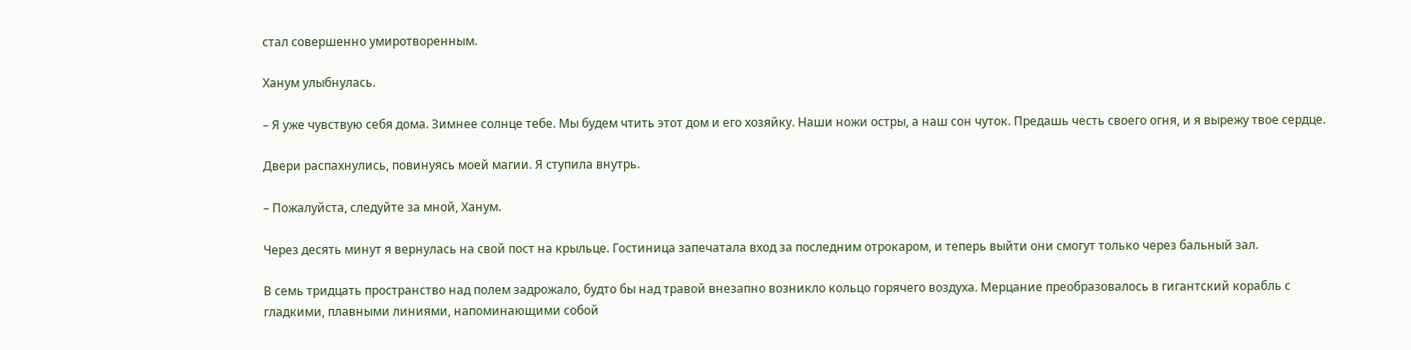стал совершенно умиротворенным.

Ханум улыбнулась.

– Я уже чувствую себя дома. Зимнее солнце тебе. Мы будем чтить этот дом и его хозяйку. Наши ножи остры, а наш сон чуток. Предашь честь своего огня, и я вырежу твое сердце.

Двери распахнулись, повинуясь моей магии. Я ступила внутрь.

– Пожалуйста, следуйте за мной, Ханум.

Через десять минут я вернулась на свой пост на крыльце. Гостиница запечатала вход за последним отрокаром, и теперь выйти они смогут только через бальный зал.

В семь тридцать пространство над полем задрожало, будто бы над травой внезапно возникло кольцо горячего воздуха. Мерцание преобразовалось в гигантский корабль с гладкими, плавными линиями, напоминающими собой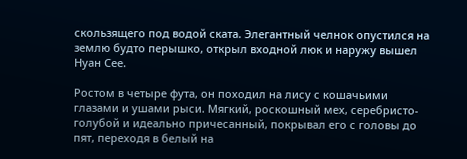скользящего под водой ската. Элегантный челнок опустился на землю будто перышко, открыл входной люк и наружу вышел Нуан Сее.

Ростом в четыре фута, он походил на лису с кошачьими глазами и ушами рыси. Мягкий, роскошный мех, серебристо-голубой и идеально причесанный, покрывал его с головы до пят, переходя в белый на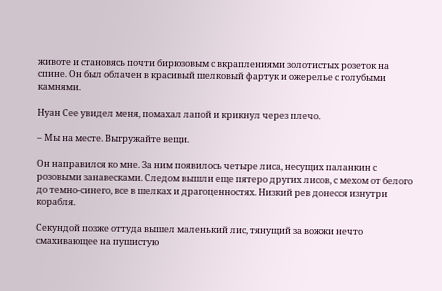животе и становясь почти бирюзовым с вкраплениями золотистых розеток на спине. Он был облачен в красивый шелковый фартук и ожерелье с голубыми камнями.

Нуан Сее увидел меня, помахал лапой и крикнул через плечо.

– Мы на месте. Выгружайте вещи.

Он направился ко мне. За ним появилось четыре лиса, несущих паланкин с розовыми занавесками. Следом вышли еще пятеро других лисов, с мехом от белого до темно-синего, все в шелках и драгоценностях. Низкий рев донесся изнутри корабля.

Секундой позже оттуда вышел маленький лис, тянущий за вожжи нечто смахивающее на пушистую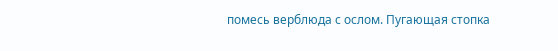помесь верблюда с ослом. Пугающая стопка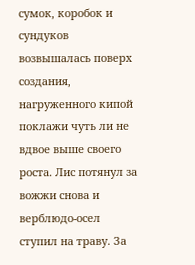сумок, коробок и сундуков возвышалась поверх создания, нагруженного кипой поклажи чуть ли не вдвое выше своего роста. Лис потянул за вожжи снова и верблюдо-осел ступил на траву. За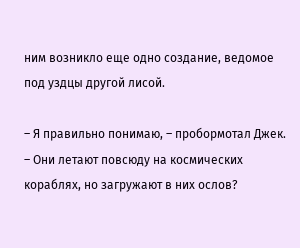ним возникло еще одно создание, ведомое под уздцы другой лисой.

– Я правильно понимаю, – пробормотал Джек. – Они летают повсюду на космических кораблях, но загружают в них ослов?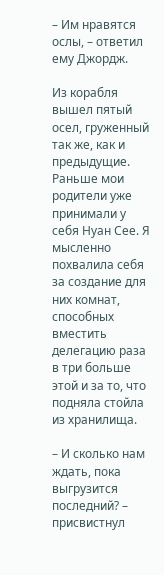– Им нравятся ослы, – ответил ему Джордж.

Из корабля вышел пятый осел, груженный так же, как и предыдущие. Раньше мои родители уже принимали у себя Нуан Сее. Я мысленно похвалила себя за создание для них комнат, способных вместить делегацию раза в три больше этой и за то, что подняла стойла из хранилища.

– И сколько нам ждать, пока выгрузится последний? – присвистнул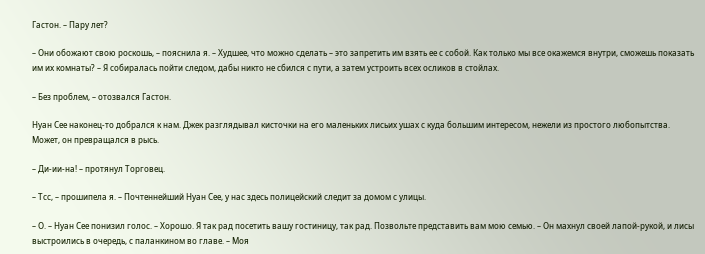Гастон. – Пару лет?

– Они обожают свою роскошь, – пояснила я. – Худшее, что можно сделать – это запретить им взять ее с собой. Как только мы все окажемся внутри, сможешь показать им их комнаты? – Я собиралась пойти следом, дабы никто не сбился с пути, а затем устроить всех осликов в стойлах.

– Без проблем, – отозвался Гастон.

Нуан Сее наконец-то добрался к нам. Джек разглядывал кисточки на его маленьких лисьих ушах с куда большим интересом, нежели из простого любопытства. Может, он превращался в рысь.

– Ди-ии-на! – протянул Торговец.

– Тсс, – прошипела я. – Почтеннейший Нуан Сее, у нас здесь полицейский следит за домом с улицы.

– О. – Нуан Сее понизил голос. – Хорошо. Я так рад посетить вашу гостиницу, так рад. Позвольте представить вам мою семью. – Он махнул своей лапой-рукой, и лисы выстроились в очередь, с паланкином во главе. – Моя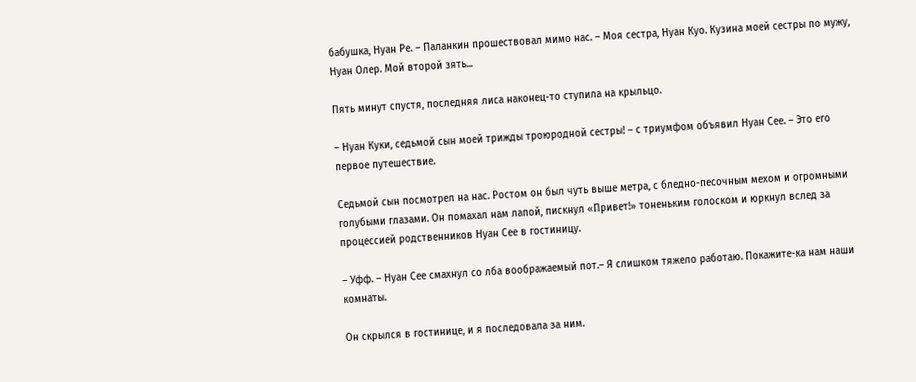бабушка, Нуан Ре. – Паланкин прошествовал мимо нас. – Моя сестра, Нуан Куо. Кузина моей сестры по мужу, Нуан Олер. Мой второй зять...

Пять минут спустя, последняя лиса наконец-то ступила на крыльцо.

– Нуан Куки, седьмой сын моей трижды троюродной сестры! – с триумфом объявил Нуан Сее. – Это его первое путешествие.

Седьмой сын посмотрел на нас. Ростом он был чуть выше метра, с бледно-песочным мехом и огромными голубыми глазами. Он помахал нам лапой, пискнул «Привет!» тоненьким голоском и юркнул вслед за процессией родственников Нуан Сее в гостиницу.

– Уфф. – Нуан Сее смахнул со лба воображаемый пот.– Я слишком тяжело работаю. Покажите-ка нам наши комнаты.

Он скрылся в гостинице, и я последовала за ним.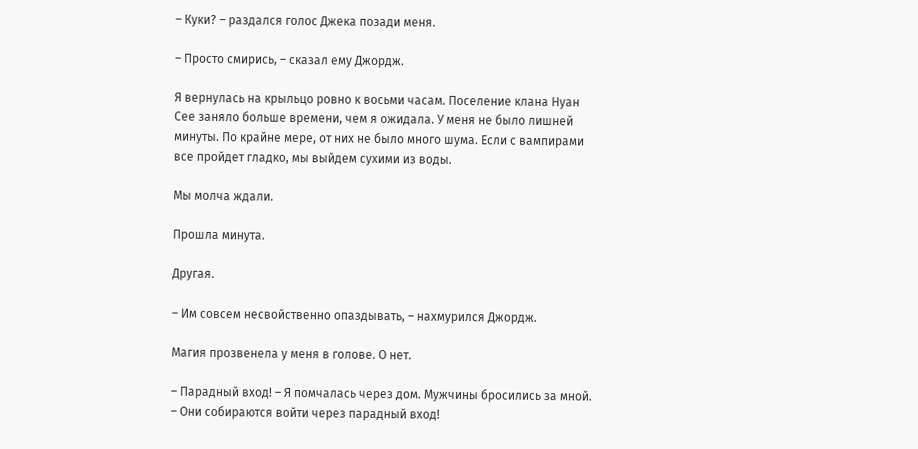– Куки? – раздался голос Джека позади меня.

– Просто смирись, – сказал ему Джордж.

Я вернулась на крыльцо ровно к восьми часам. Поселение клана Нуан Сее заняло больше времени, чем я ожидала. У меня не было лишней минуты. По крайне мере, от них не было много шума. Если с вампирами все пройдет гладко, мы выйдем сухими из воды.

Мы молча ждали.

Прошла минута.

Другая.

– Им совсем несвойственно опаздывать, – нахмурился Джордж.

Магия прозвенела у меня в голове. О нет.

– Парадный вход! – Я помчалась через дом. Мужчины бросились за мной. – Они собираются войти через парадный вход!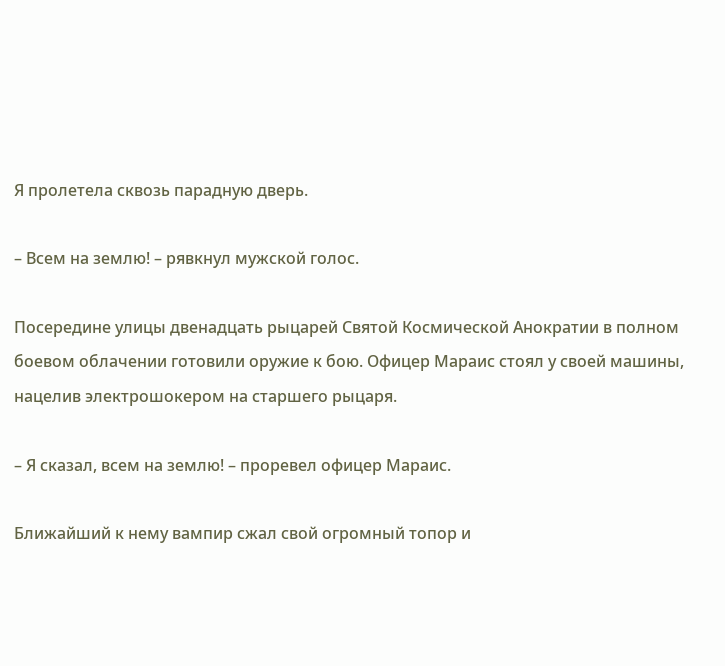Я пролетела сквозь парадную дверь.

– Всем на землю! – рявкнул мужской голос.

Посередине улицы двенадцать рыцарей Святой Космической Анократии в полном боевом облачении готовили оружие к бою. Офицер Мараис стоял у своей машины, нацелив электрошокером на старшего рыцаря.

– Я сказал, всем на землю! – проревел офицер Мараис.

Ближайший к нему вампир сжал свой огромный топор и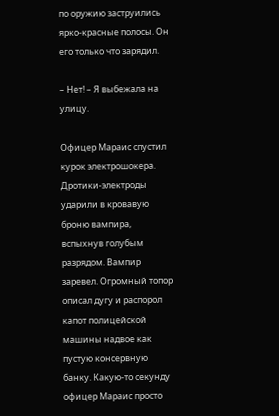по оружию заструились ярко-красные полосы. Он его только что зарядил.

– Нет! – Я выбежала на улицу.

Офицер Мараис спустил курок электрошокера. Дротики-электроды ударили в кровавую броню вампира, вспыхнув голубым разрядом. Вампир заревел. Огромный топор описал дугу и распорол капот полицейской машины надвое как пустую консервную банку. Какую-то секунду офицер Мараис просто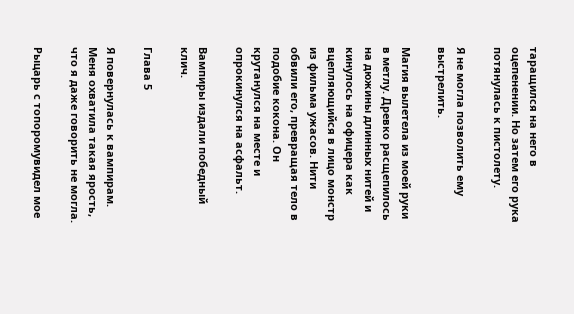таращился на него в оцепенении. Но затем его рука потянулась к пистолету.

Я не могла позволить ему выстрелить.

Магия вылетела из моей руки в метлу. Древко расщепилось на дюжины длинных нитей и кинулось на офицера как вцепляющийся в лицо монстр из фильма ужасов. Нити обвили его, превращая тело в подобие кокона. Он крутанулся на месте и опрокинулся на асфальт.

Вампиры издали победный клич.

Глава 5

Я повернулась к вампирам. Меня охватила такая ярость, что я даже говорить не могла.

Рыцарь с топоромувидел мое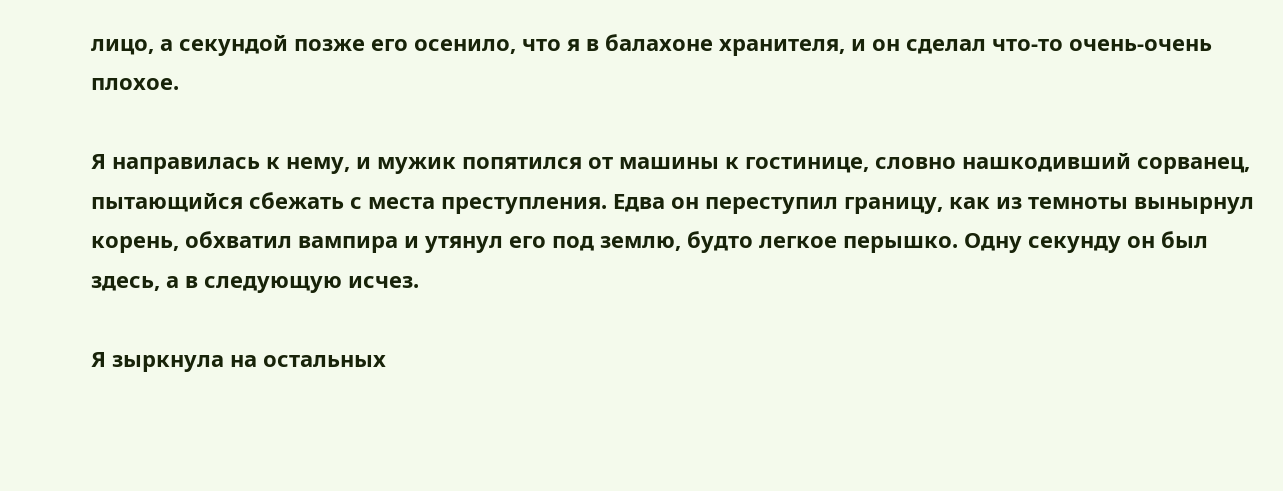лицо, а секундой позже его осенило, что я в балахоне хранителя, и он сделал что-то очень-очень плохое.

Я направилась к нему, и мужик попятился от машины к гостинице, словно нашкодивший сорванец, пытающийся сбежать с места преступления. Едва он переступил границу, как из темноты вынырнул корень, обхватил вампира и утянул его под землю, будто легкое перышко. Одну секунду он был здесь, а в следующую исчез.

Я зыркнула на остальных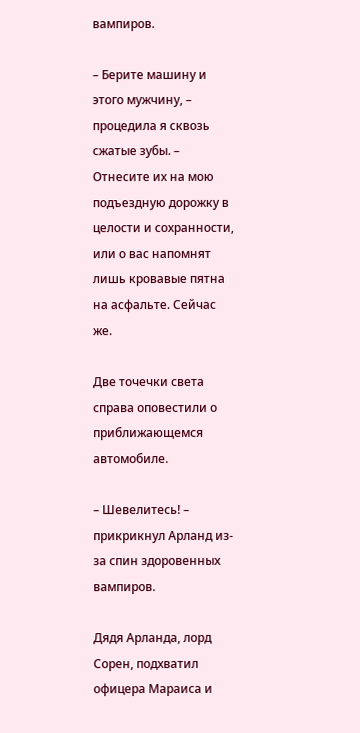вампиров.

– Берите машину и этого мужчину, – процедила я сквозь сжатые зубы. – Отнесите их на мою подъездную дорожку в целости и сохранности, или о вас напомнят лишь кровавые пятна на асфальте. Сейчас же.

Две точечки света справа оповестили о приближающемся автомобиле.

– Шевелитесь! – прикрикнул Арланд из-за спин здоровенных вампиров.

Дядя Арланда, лорд Сорен, подхватил офицера Мараиса и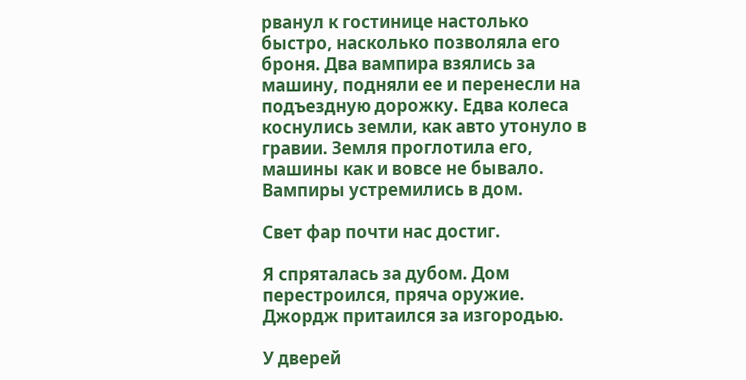рванул к гостинице настолько быстро, насколько позволяла его броня. Два вампира взялись за машину, подняли ее и перенесли на подъездную дорожку. Едва колеса коснулись земли, как авто утонуло в гравии. Земля проглотила его, машины как и вовсе не бывало. Вампиры устремились в дом.

Свет фар почти нас достиг.

Я спряталась за дубом. Дом перестроился, пряча оружие. Джордж притаился за изгородью.

У дверей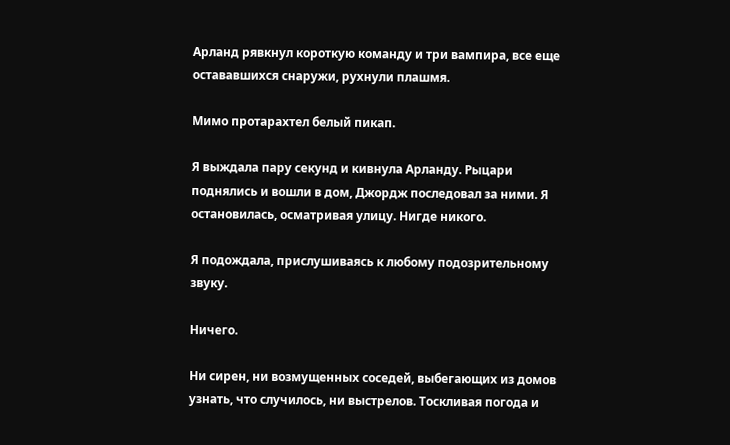Арланд рявкнул короткую команду и три вампира, все еще остававшихся снаружи, рухнули плашмя.

Мимо протарахтел белый пикап.

Я выждала пару секунд и кивнула Арланду. Рыцари поднялись и вошли в дом, Джордж последовал за ними. Я остановилась, осматривая улицу. Нигде никого.

Я подождала, прислушиваясь к любому подозрительному звуку.

Ничего.

Ни сирен, ни возмущенных соседей, выбегающих из домов узнать, что случилось, ни выстрелов. Тоскливая погода и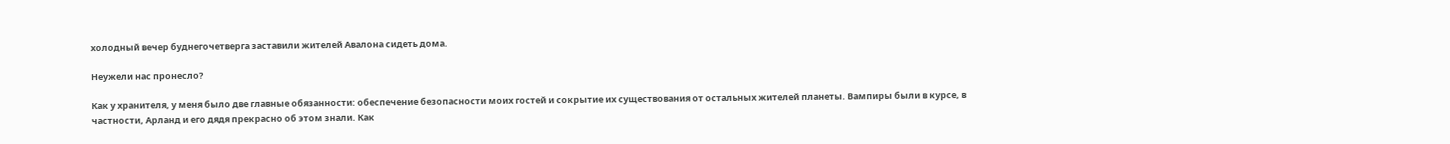холодный вечер буднегочетверга заставили жителей Авалона сидеть дома.

Неужели нас пронесло?

Как у хранителя, у меня было две главные обязанности: обеспечение безопасности моих гостей и сокрытие их существования от остальных жителей планеты. Вампиры были в курсе, в частности, Арланд и его дядя прекрасно об этом знали. Как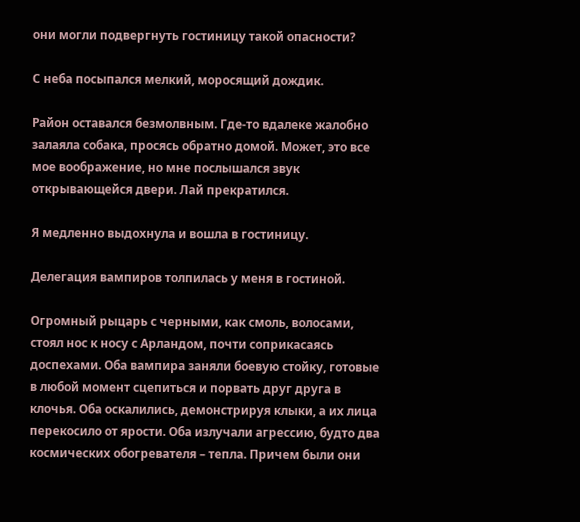они могли подвергнуть гостиницу такой опасности?

С неба посыпался мелкий, моросящий дождик.

Район оставался безмолвным. Где-то вдалеке жалобно залаяла собака, просясь обратно домой. Может, это все мое воображение, но мне послышался звук открывающейся двери. Лай прекратился.

Я медленно выдохнула и вошла в гостиницу.

Делегация вампиров толпилась у меня в гостиной.

Огромный рыцарь с черными, как смоль, волосами, стоял нос к носу с Арландом, почти соприкасаясь доспехами. Оба вампира заняли боевую стойку, готовые в любой момент сцепиться и порвать друг друга в клочья. Оба оскалились, демонстрируя клыки, а их лица перекосило от ярости. Оба излучали агрессию, будто два космических обогревателя – тепла. Причем были они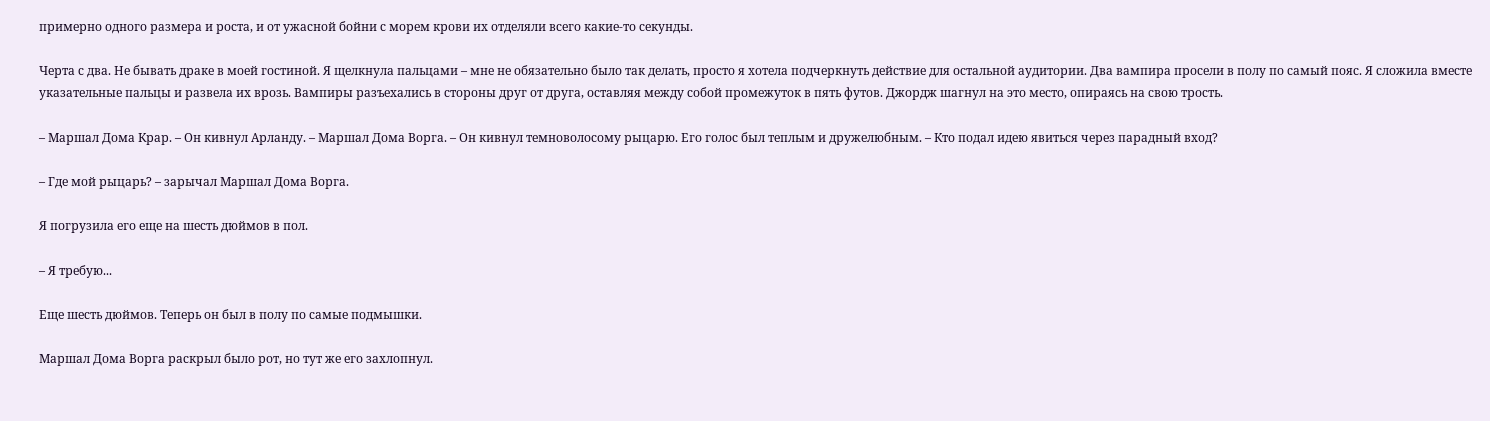примерно одного размера и роста, и от ужасной бойни с морем крови их отделяли всего какие-то секунды.

Черта с два. Не бывать драке в моей гостиной. Я щелкнула пальцами – мне не обязательно было так делать, просто я хотела подчеркнуть действие для остальной аудитории. Два вампира просели в полу по самый пояс. Я сложила вместе указательные пальцы и развела их врозь. Вампиры разъехались в стороны друг от друга, оставляя между собой промежуток в пять футов. Джордж шагнул на это место, опираясь на свою трость.

– Маршал Дома Крар. – Он кивнул Арланду. – Маршал Дома Ворга. – Он кивнул темноволосому рыцарю. Его голос был теплым и дружелюбным. – Кто подал идею явиться через парадный вход?

– Где мой рыцарь? – зарычал Маршал Дома Ворга.

Я погрузила его еще на шесть дюймов в пол.

– Я требую...

Еще шесть дюймов. Теперь он был в полу по самые подмышки.

Маршал Дома Ворга раскрыл было рот, но тут же его захлопнул.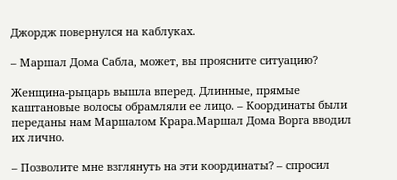Джордж повернулся на каблуках.

– Маршал Дома Сабла, может, вы проясните ситуацию?

Женщина-рыцарь вышла вперед. Длинные, прямые каштановые волосы обрамляли ее лицо. – Координаты были переданы нам Маршалом Крара.Маршал Дома Ворга вводил их лично.

– Позволите мне взглянуть на эти координаты? – спросил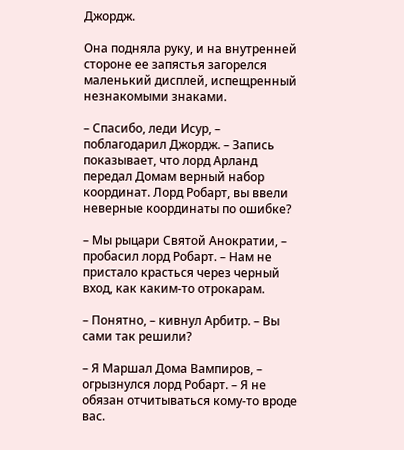Джордж.

Она подняла руку, и на внутренней стороне ее запястья загорелся маленький дисплей, испещренный незнакомыми знаками.

– Спасибо, леди Исур, – поблагодарил Джордж. – Запись показывает, что лорд Арланд передал Домам верный набор координат. Лорд Робарт, вы ввели неверные координаты по ошибке?

– Мы рыцари Святой Анократии, – пробасил лорд Робарт. – Нам не пристало красться через черный вход, как каким-то отрокарам.

– Понятно, – кивнул Арбитр. – Вы сами так решили?

– Я Маршал Дома Вампиров, – огрызнулся лорд Робарт. – Я не обязан отчитываться кому-то вроде вас.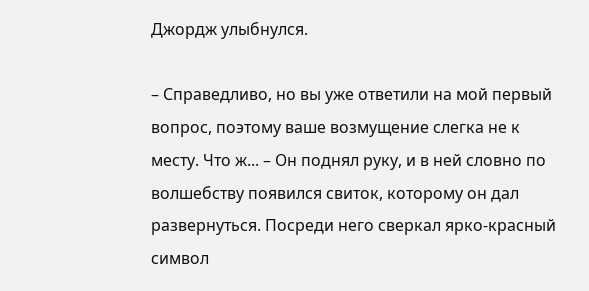Джордж улыбнулся.

– Справедливо, но вы уже ответили на мой первый вопрос, поэтому ваше возмущение слегка не к месту. Что ж... – Он поднял руку, и в ней словно по волшебству появился свиток, которому он дал развернуться. Посреди него сверкал ярко-красный символ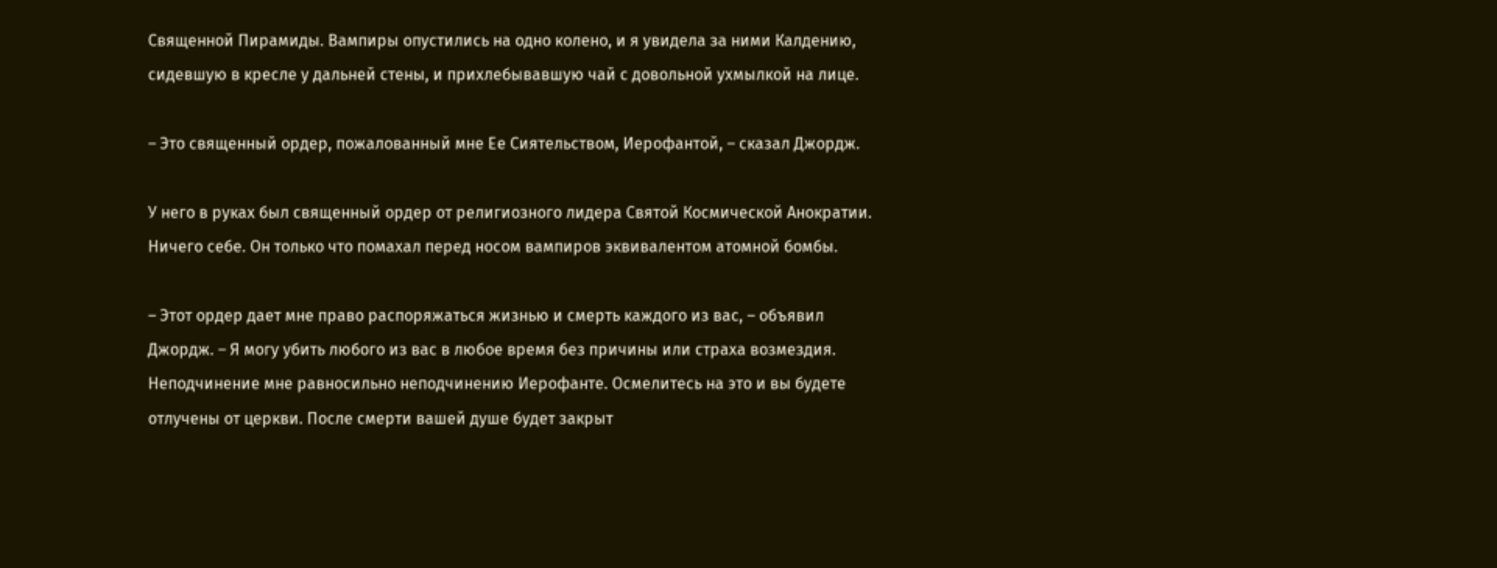Священной Пирамиды. Вампиры опустились на одно колено, и я увидела за ними Калдению, сидевшую в кресле у дальней стены, и прихлебывавшую чай с довольной ухмылкой на лице.

– Это священный ордер, пожалованный мне Ее Сиятельством, Иерофантой, – сказал Джордж.

У него в руках был священный ордер от религиозного лидера Святой Космической Анократии. Ничего себе. Он только что помахал перед носом вампиров эквивалентом атомной бомбы.

– Этот ордер дает мне право распоряжаться жизнью и смерть каждого из вас, – объявил Джордж. – Я могу убить любого из вас в любое время без причины или страха возмездия. Неподчинение мне равносильно неподчинению Иерофанте. Осмелитесь на это и вы будете отлучены от церкви. После смерти вашей душе будет закрыт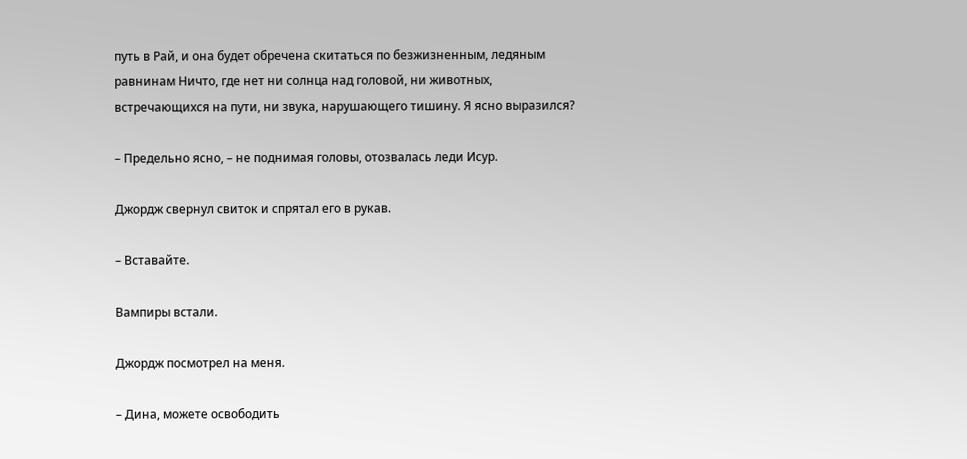путь в Рай, и она будет обречена скитаться по безжизненным, ледяным равнинам Ничто, где нет ни солнца над головой, ни животных, встречающихся на пути, ни звука, нарушающего тишину. Я ясно выразился?

– Предельно ясно, – не поднимая головы, отозвалась леди Исур.

Джордж свернул свиток и спрятал его в рукав.

– Вставайте.

Вампиры встали.

Джордж посмотрел на меня.

– Дина, можете освободить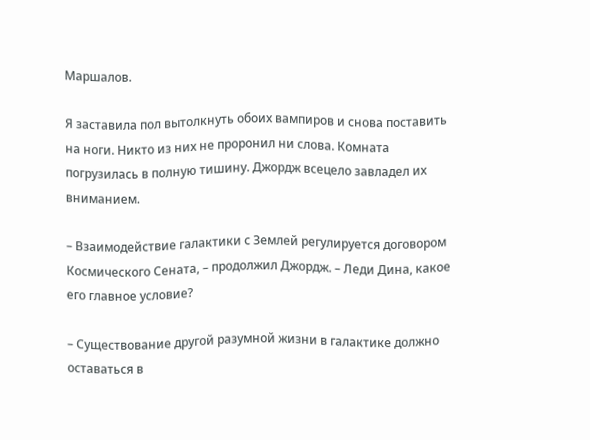Маршалов.

Я заставила пол вытолкнуть обоих вампиров и снова поставить на ноги. Никто из них не проронил ни слова. Комната погрузилась в полную тишину. Джордж всецело завладел их вниманием.

– Взаимодействие галактики с Землей регулируется договором Космического Сената, – продолжил Джордж. – Леди Дина, какое его главное условие?

– Существование другой разумной жизни в галактике должно оставаться в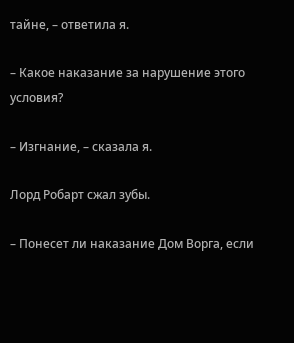тайне, – ответила я.

– Какое наказание за нарушение этого условия?

– Изгнание, – сказала я.

Лорд Робарт сжал зубы.

– Понесет ли наказание Дом Ворга, если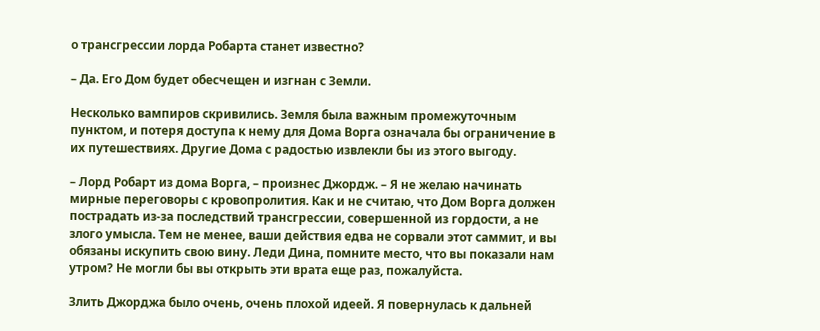о трансгрессии лорда Робарта станет известно?

– Да. Его Дом будет обесчещен и изгнан с Земли.

Несколько вампиров скривились. Земля была важным промежуточным пунктом, и потеря доступа к нему для Дома Ворга означала бы ограничение в их путешествиях. Другие Дома с радостью извлекли бы из этого выгоду.

– Лорд Робарт из дома Ворга, – произнес Джордж. – Я не желаю начинать мирные переговоры с кровопролития. Как и не считаю, что Дом Ворга должен пострадать из-за последствий трансгрессии, совершенной из гордости, а не злого умысла. Тем не менее, ваши действия едва не сорвали этот саммит, и вы обязаны искупить свою вину. Леди Дина, помните место, что вы показали нам утром? Не могли бы вы открыть эти врата еще раз, пожалуйста.

Злить Джорджа было очень, очень плохой идеей. Я повернулась к дальней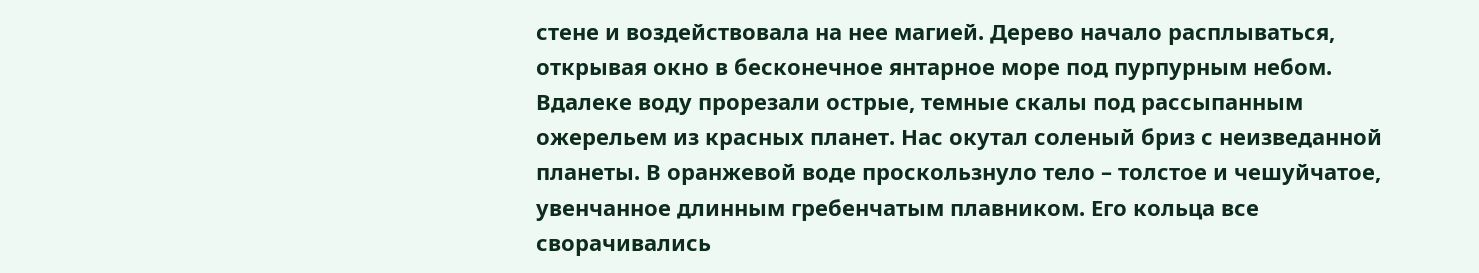стене и воздействовала на нее магией. Дерево начало расплываться, открывая окно в бесконечное янтарное море под пурпурным небом. Вдалеке воду прорезали острые, темные скалы под рассыпанным ожерельем из красных планет. Нас окутал соленый бриз с неизведанной планеты. В оранжевой воде проскользнуло тело – толстое и чешуйчатое, увенчанное длинным гребенчатым плавником. Его кольца все сворачивались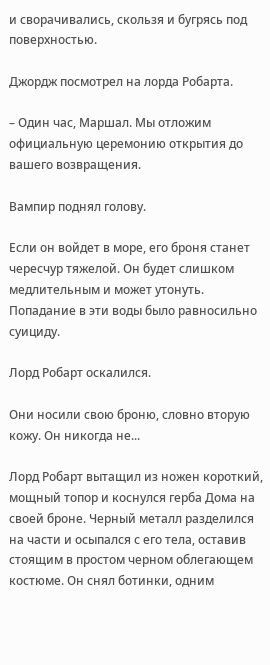и сворачивались, скользя и бугрясь под поверхностью.

Джордж посмотрел на лорда Робарта.

– Один час, Маршал. Мы отложим официальную церемонию открытия до вашего возвращения.

Вампир поднял голову.

Если он войдет в море, его броня станет чересчур тяжелой. Он будет слишком медлительным и может утонуть. Попадание в эти воды было равносильно суициду.

Лорд Робарт оскалился.

Они носили свою броню, словно вторую кожу. Он никогда не...

Лорд Робарт вытащил из ножен короткий, мощный топор и коснулся герба Дома на своей броне. Черный металл разделился на части и осыпался с его тела, оставив стоящим в простом черном облегающем костюме. Он снял ботинки, одним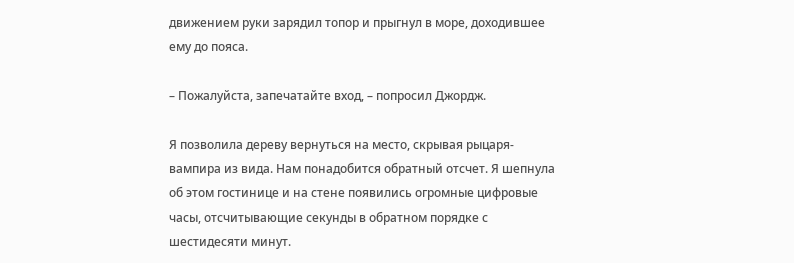движением руки зарядил топор и прыгнул в море, доходившее ему до пояса.

– Пожалуйста, запечатайте вход, – попросил Джордж.

Я позволила дереву вернуться на место, скрывая рыцаря-вампира из вида. Нам понадобится обратный отсчет. Я шепнула об этом гостинице и на стене появились огромные цифровые часы, отсчитывающие секунды в обратном порядке с шестидесяти минут.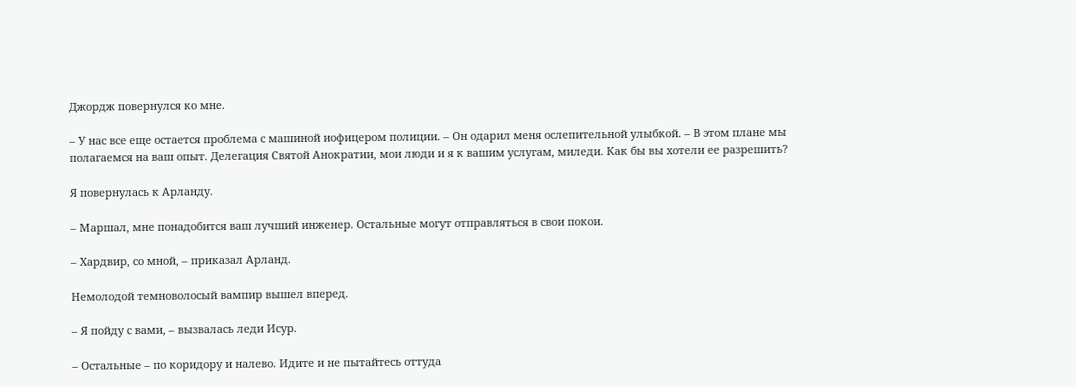Джордж повернулся ко мне.

– У нас все еще остается проблема с машиной иофицером полиции. – Он одарил меня ослепительной улыбкой. – В этом плане мы полагаемся на ваш опыт. Делегация Святой Анократии, мои люди и я к вашим услугам, миледи. Как бы вы хотели ее разрешить?

Я повернулась к Арланду.

– Маршал, мне понадобится ваш лучший инженер. Остальные могут отправляться в свои покои.

– Хардвир, со мной, – приказал Арланд.

Немолодой темноволосый вампир вышел вперед.

– Я пойду с вами, – вызвалась леди Исур.

– Остальные – по коридору и налево. Идите и не пытайтесь оттуда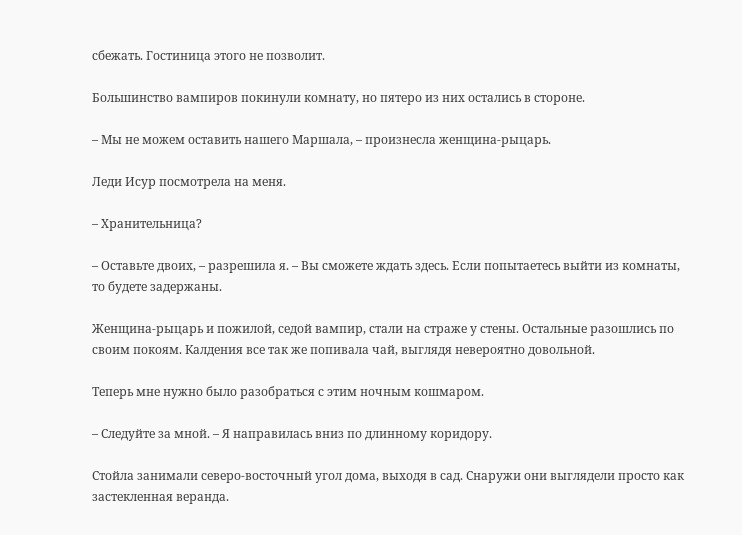сбежать. Гостиница этого не позволит.

Большинство вампиров покинули комнату, но пятеро из них остались в стороне.

– Мы не можем оставить нашего Маршала, – произнесла женщина-рыцарь.

Леди Исур посмотрела на меня.

– Хранительница?

– Оставьте двоих, – разрешила я. – Вы сможете ждать здесь. Если попытаетесь выйти из комнаты, то будете задержаны.

Женщина-рыцарь и пожилой, седой вампир, стали на страже у стены. Остальные разошлись по своим покоям. Калдения все так же попивала чай, выглядя невероятно довольной.

Теперь мне нужно было разобраться с этим ночным кошмаром.

– Следуйте за мной. – Я направилась вниз по длинному коридору.

Стойла занимали северо-восточный угол дома, выходя в сад. Снаружи они выглядели просто как застекленная веранда.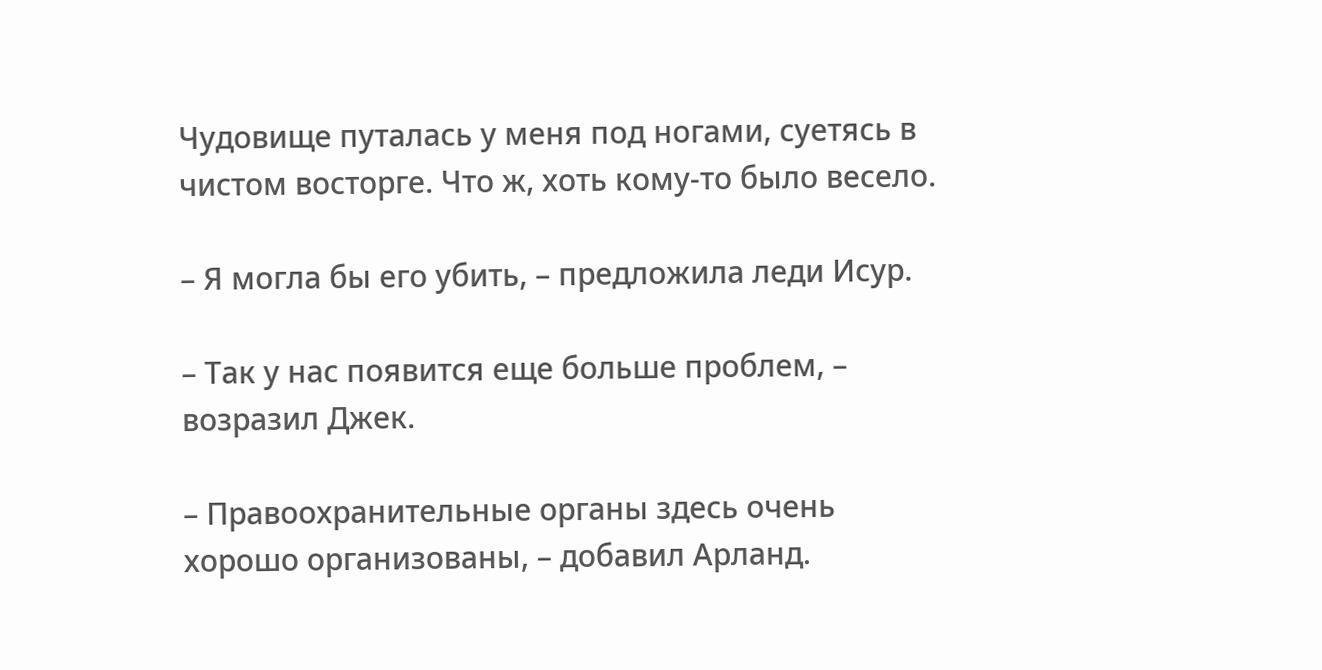Чудовище путалась у меня под ногами, суетясь в чистом восторге. Что ж, хоть кому-то было весело.

– Я могла бы его убить, – предложила леди Исур.

– Так у нас появится еще больше проблем, – возразил Джек.

– Правоохранительные органы здесь очень хорошо организованы, – добавил Арланд.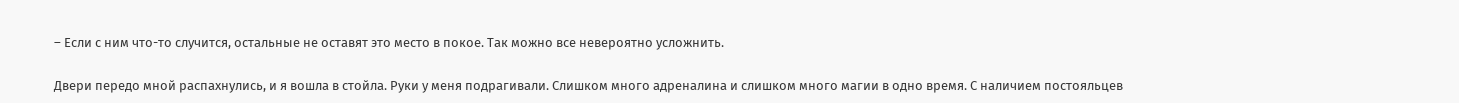– Если с ним что-то случится, остальные не оставят это место в покое. Так можно все невероятно усложнить.

Двери передо мной распахнулись, и я вошла в стойла. Руки у меня подрагивали. Слишком много адреналина и слишком много магии в одно время. С наличием постояльцев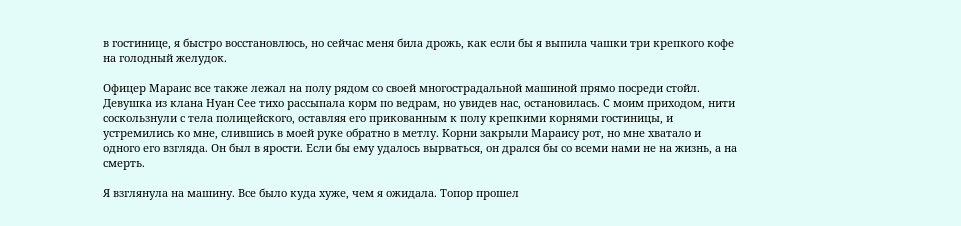в гостинице, я быстро восстановлюсь, но сейчас меня била дрожь, как если бы я выпила чашки три крепкого кофе на голодный желудок.

Офицер Мараис все также лежал на полу рядом со своей многострадальной машиной прямо посреди стойл. Девушка из клана Нуан Сее тихо рассыпала корм по ведрам, но увидев нас, остановилась. С моим приходом, нити соскользнули с тела полицейского, оставляя его прикованным к полу крепкими корнями гостиницы, и устремились ко мне, слившись в моей руке обратно в метлу. Корни закрыли Мараису рот, но мне хватало и одного его взгляда. Он был в ярости. Если бы ему удалось вырваться, он дрался бы со всеми нами не на жизнь, а на смерть.

Я взглянула на машину. Все было куда хуже, чем я ожидала. Топор прошел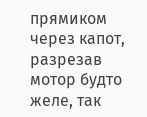прямиком через капот, разрезав мотор будто желе, так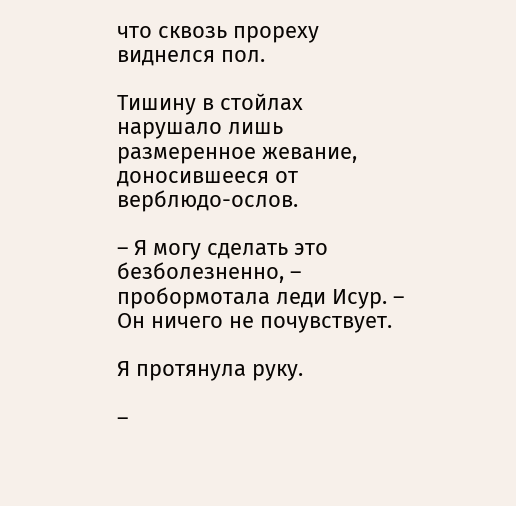что сквозь прореху виднелся пол.

Тишину в стойлах нарушало лишь размеренное жевание, доносившееся от верблюдо-ослов.

– Я могу сделать это безболезненно, – пробормотала леди Исур. – Он ничего не почувствует.

Я протянула руку.

–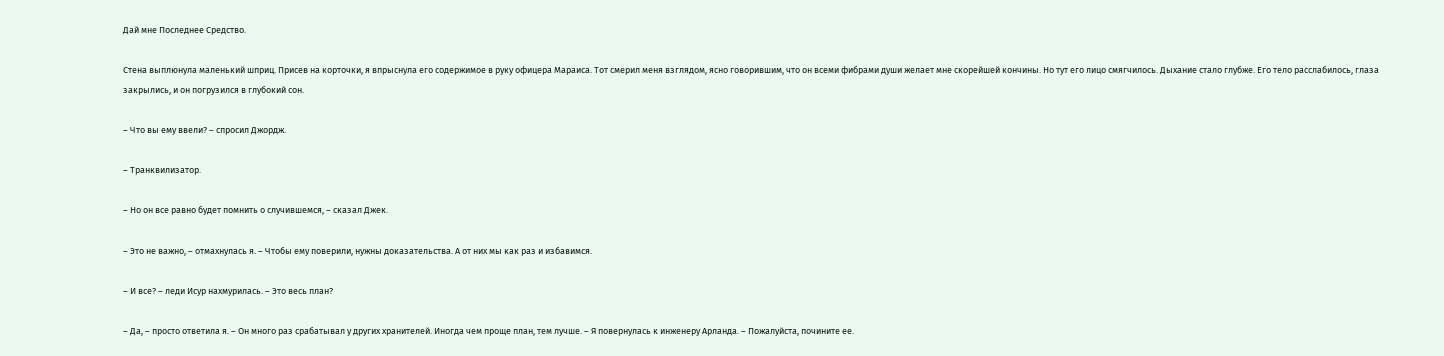Дай мне Последнее Средство.

Стена выплюнула маленький шприц. Присев на корточки, я впрыснула его содержимое в руку офицера Мараиса. Тот смерил меня взглядом, ясно говорившим, что он всеми фибрами души желает мне скорейшей кончины. Но тут его лицо смягчилось. Дыхание стало глубже. Его тело расслабилось, глаза закрылись, и он погрузился в глубокий сон.

– Что вы ему ввели? – спросил Джордж.

– Транквилизатор.

– Но он все равно будет помнить о случившемся, – сказал Джек.

– Это не важно, – отмахнулась я. – Чтобы ему поверили, нужны доказательства. А от них мы как раз и избавимся.

– И все? – леди Исур нахмурилась. – Это весь план?

– Да, – просто ответила я. – Он много раз срабатывал у других хранителей. Иногда чем проще план, тем лучше. – Я повернулась к инженеру Арланда. – Пожалуйста, почините ее.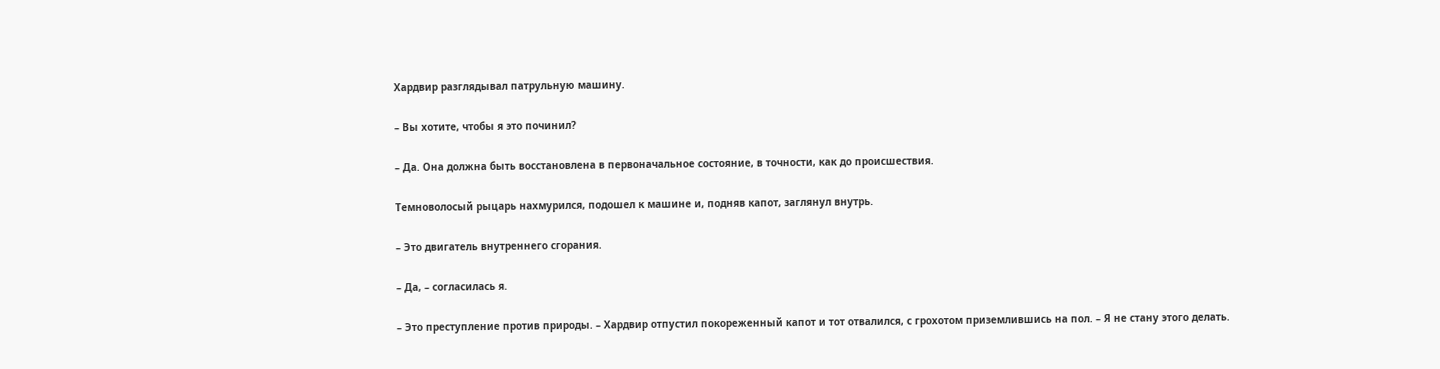Хардвир разглядывал патрульную машину.

– Вы хотите, чтобы я это починил?

– Да. Она должна быть восстановлена в первоначальное состояние, в точности, как до происшествия.

Темноволосый рыцарь нахмурился, подошел к машине и, подняв капот, заглянул внутрь.

– Это двигатель внутреннего сгорания.

– Да, – согласилась я.

– Это преступление против природы. – Хардвир отпустил покореженный капот и тот отвалился, с грохотом приземлившись на пол. – Я не стану этого делать.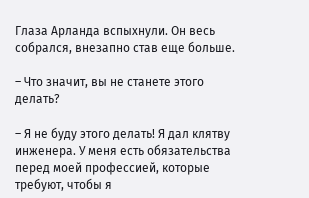Глаза Арланда вспыхнули. Он весь собрался, внезапно став еще больше.

– Что значит, вы не станете этого делать?

– Я не буду этого делать! Я дал клятву инженера. У меня есть обязательства перед моей профессией, которые требуют, чтобы я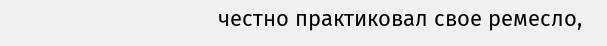честно практиковал свое ремесло,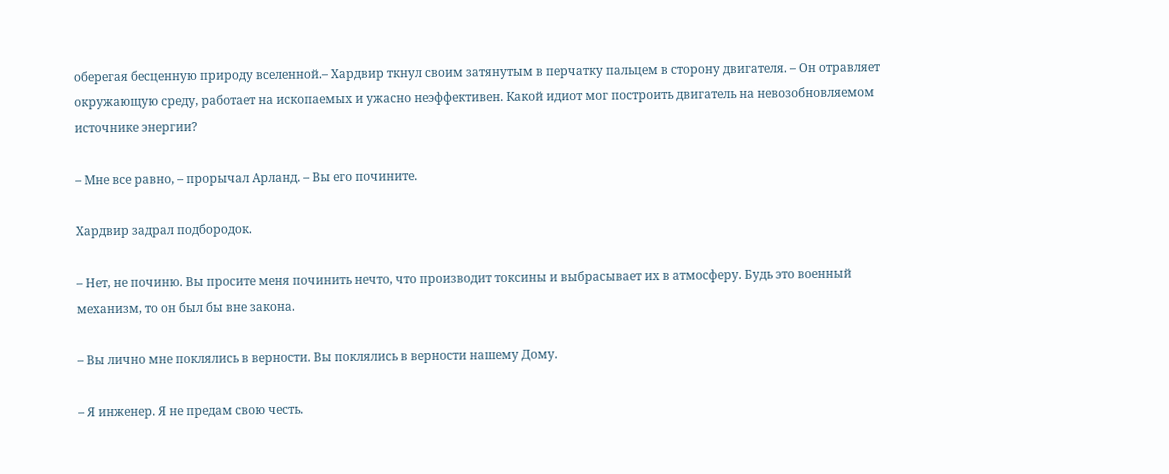оберегая бесценную природу вселенной.– Хардвир ткнул своим затянутым в перчатку пальцем в сторону двигателя. – Он отравляет окружающую среду, работает на ископаемых и ужасно неэффективен. Какой идиот мог построить двигатель на невозобновляемом источнике энергии?

– Мне все равно, – прорычал Арланд. – Вы его почините.

Хардвир задрал подбородок.

– Нет, не починю. Вы просите меня починить нечто, что производит токсины и выбрасывает их в атмосферу. Будь это военный механизм, то он был бы вне закона.

– Вы лично мне поклялись в верности. Вы поклялись в верности нашему Дому.

– Я инженер. Я не предам свою честь.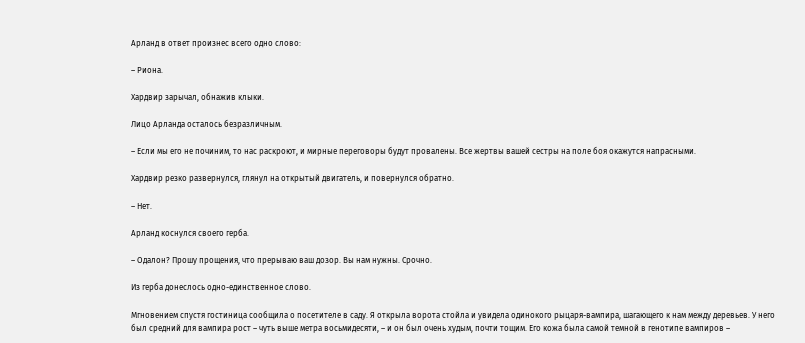Арланд в ответ произнес всего одно слово:

– Риона.

Хардвир зарычал, обнажив клыки.

Лицо Арланда осталось безразличным.

– Если мы его не починим, то нас раскроют, и мирные переговоры будут провалены. Все жертвы вашей сестры на поле боя окажутся напрасными.

Хардвир резко развернулся, глянул на открытый двигатель, и повернулся обратно.

– Нет.

Арланд коснулся своего герба.

– Одалон? Прошу прощения, что прерываю ваш дозор. Вы нам нужны. Срочно.

Из герба донеслось одно-единственное слово.

Мгновением спустя гостиница сообщила о посетителе в саду. Я открыла ворота стойла и увидела одинокого рыцаря-вампира, шагающего к нам между деревьев. У него был средний для вампира рост – чуть выше метра восьмидесяти, – и он был очень худым, почти тощим. Его кожа была самой темной в генотипе вампиров –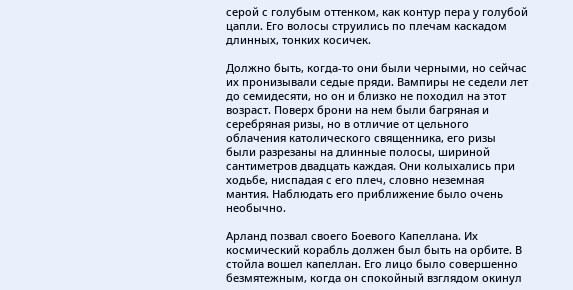серой с голубым оттенком, как контур пера у голубой цапли. Его волосы струились по плечам каскадом длинных, тонких косичек.

Должно быть, когда-то они были черными, но сейчас их пронизывали седые пряди. Вампиры не седели лет до семидесяти, но он и близко не походил на этот возраст. Поверх брони на нем были багряная и серебряная ризы, но в отличие от цельного облачения католического священника, его ризы были разрезаны на длинные полосы, шириной сантиметров двадцать каждая. Они колыхались при ходьбе, ниспадая с его плеч, словно неземная мантия. Наблюдать его приближение было очень необычно.

Арланд позвал своего Боевого Капеллана. Их космический корабль должен был быть на орбите. В стойла вошел капеллан. Его лицо было совершенно безмятежным, когда он спокойный взглядом окинул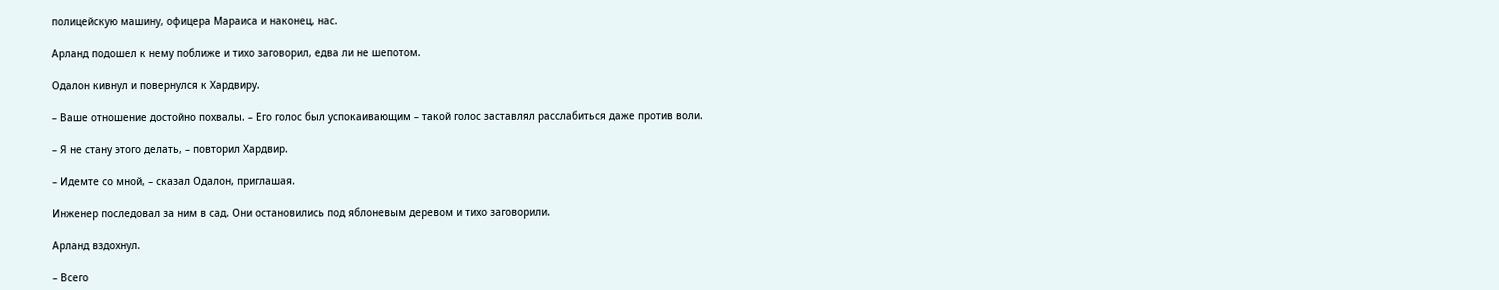полицейскую машину, офицера Мараиса и наконец, нас.

Арланд подошел к нему поближе и тихо заговорил, едва ли не шепотом.

Одалон кивнул и повернулся к Хардвиру.

– Ваше отношение достойно похвалы. – Его голос был успокаивающим – такой голос заставлял расслабиться даже против воли.

– Я не стану этого делать, – повторил Хардвир.

– Идемте со мной, – сказал Одалон, приглашая.

Инженер последовал за ним в сад. Они остановились под яблоневым деревом и тихо заговорили.

Арланд вздохнул.

– Всего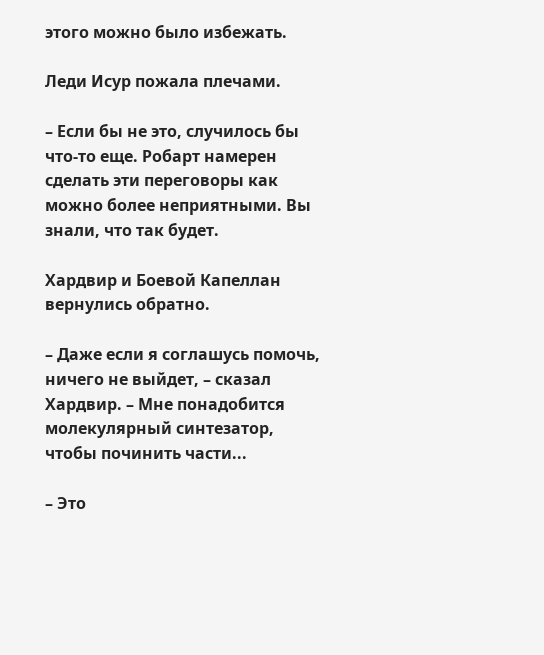этого можно было избежать.

Леди Исур пожала плечами.

– Если бы не это, случилось бы что-то еще. Робарт намерен сделать эти переговоры как можно более неприятными. Вы знали, что так будет.

Хардвир и Боевой Капеллан вернулись обратно.

– Даже если я соглашусь помочь, ничего не выйдет, – сказал Хардвир. – Мне понадобится молекулярный синтезатор, чтобы починить части...

– Это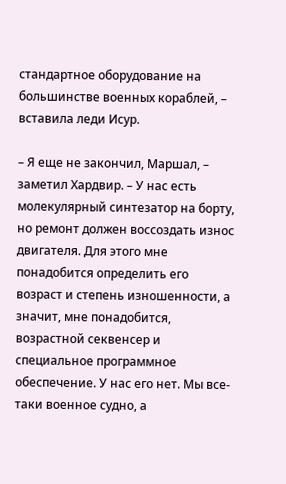стандартное оборудование на большинстве военных кораблей, – вставила леди Исур.

– Я еще не закончил, Маршал, – заметил Хардвир. – У нас есть молекулярный синтезатор на борту, но ремонт должен воссоздать износ двигателя. Для этого мне понадобится определить его возраст и степень изношенности, а значит, мне понадобится, возрастной секвенсер и специальное программное обеспечение. У нас его нет. Мы все-таки военное судно, а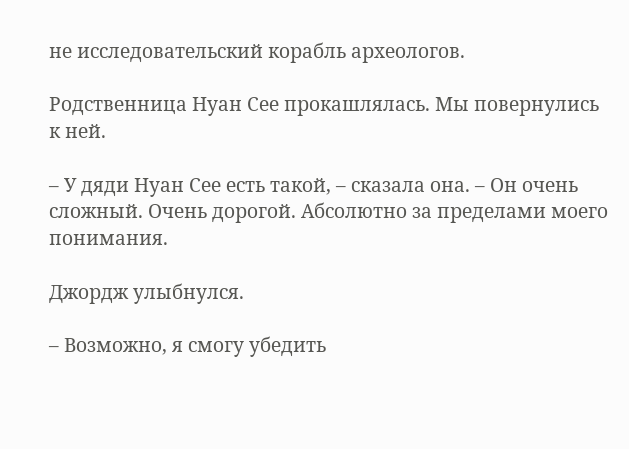не исследовательский корабль археологов.

Родственница Нуан Сее прокашлялась. Мы повернулись к ней.

– У дяди Нуан Сее есть такой, – сказала она. – Он очень сложный. Очень дорогой. Абсолютно за пределами моего понимания.

Джордж улыбнулся.

– Возможно, я смогу убедить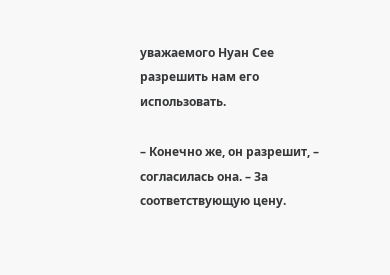уважаемого Нуан Сее разрешить нам его использовать.

– Конечно же, он разрешит, – согласилась она. – За соответствующую цену.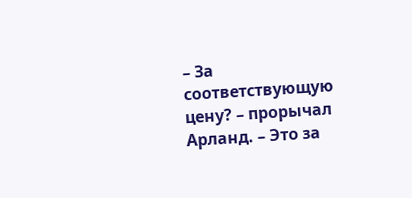– За соответствующую цену? – прорычал Арланд. – Это за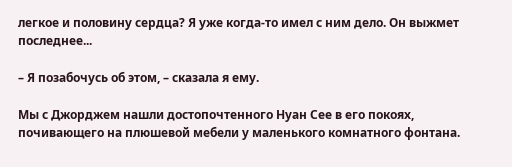легкое и половину сердца? Я уже когда-то имел с ним дело. Он выжмет последнее...

– Я позабочусь об этом, – сказала я ему.

Мы с Джорджем нашли достопочтенного Нуан Сее в его покоях, почивающего на плюшевой мебели у маленького комнатного фонтана.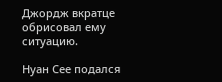Джордж вкратце обрисовал ему ситуацию.

Нуан Сее подался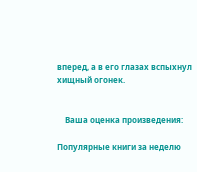вперед, а в его глазах вспыхнул хищный огонек.


    Ваша оценка произведения:

Популярные книги за неделю